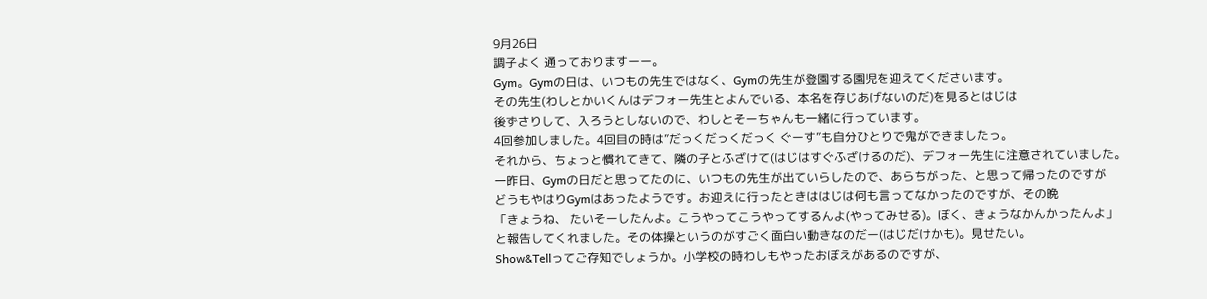9月26日
調子よく 通っておりますーー。
Gym。Gymの日は、いつもの先生ではなく、Gymの先生が登園する園児を迎えてくださいます。
その先生(わしとかいくんはデフォー先生とよんでいる、本名を存じあげないのだ)を見るとはじは
後ずさりして、入ろうとしないので、わしとそーちゃんも一緒に行っています。
4回参加しました。4回目の時は”だっくだっくだっく ぐーす”も自分ひとりで鬼ができましたっ。
それから、ちょっと慣れてきて、隣の子とふざけて(はじはすぐふざけるのだ)、デフォー先生に注意されていました。
一昨日、Gymの日だと思ってたのに、いつもの先生が出ていらしたので、あらちがった、と思って帰ったのですが
どうもやはりGymはあったようです。お迎えに行ったときははじは何も言ってなかったのですが、その晩
「きょうね、 たいそーしたんよ。こうやってこうやってするんよ(やってみせる)。ぼく、きょうなかんかったんよ」
と報告してくれました。その体操というのがすごく面白い動きなのだー(はじだけかも)。見せたい。
Show&Tellってご存知でしょうか。小学校の時わしもやったおぼえがあるのですが、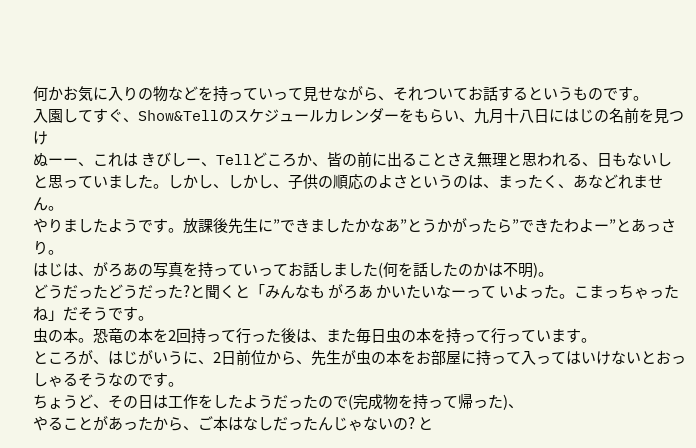何かお気に入りの物などを持っていって見せながら、それついてお話するというものです。
入園してすぐ、Show&Tellのスケジュールカレンダーをもらい、九月十八日にはじの名前を見つけ
ぬーー、これは きびしー、Tellどころか、皆の前に出ることさえ無理と思われる、日もないし
と思っていました。しかし、しかし、子供の順応のよさというのは、まったく、あなどれません。
やりましたようです。放課後先生に”できましたかなあ”とうかがったら”できたわよー”とあっさり。
はじは、がろあの写真を持っていってお話しました(何を話したのかは不明)。
どうだったどうだった?と聞くと「みんなも がろあ かいたいなーって いよった。こまっちゃったね」だそうです。
虫の本。恐竜の本を2回持って行った後は、また毎日虫の本を持って行っています。
ところが、はじがいうに、2日前位から、先生が虫の本をお部屋に持って入ってはいけないとおっしゃるそうなのです。
ちょうど、その日は工作をしたようだったので(完成物を持って帰った)、
やることがあったから、ご本はなしだったんじゃないの? と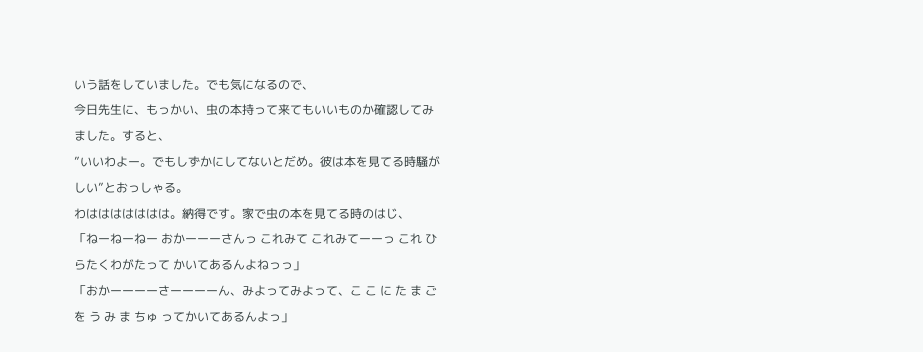いう話をしていました。でも気になるので、
今日先生に、もっかい、虫の本持って来てもいいものか確認してみました。すると、
”いいわよー。でもしずかにしてないとだめ。彼は本を見てる時騒がしい”とおっしゃる。
わははははははは。納得です。家で虫の本を見てる時のはじ、
「ねーねーねー おかーーーさんっ これみて これみてーーっ これ ひらたくわがたって かいてあるんよねっっ」
「おかーーーーさーーーーん、みよってみよって、こ こ に た ま ご を う み ま ちゅ ってかいてあるんよっ」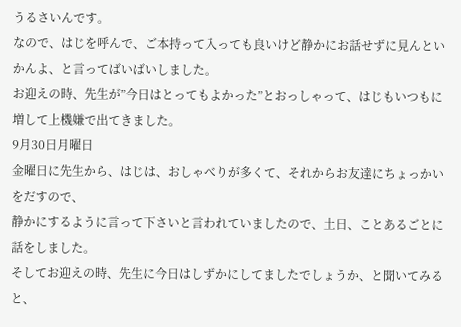うるさいんです。
なので、はじを呼んで、ご本持って入っても良いけど静かにお話せずに見んといかんよ、と言ってばいばいしました。
お迎えの時、先生が”今日はとってもよかった”とおっしゃって、はじもいつもに増して上機嫌で出てきました。
9月30日月曜日
金曜日に先生から、はじは、おしゃべりが多くて、それからお友達にちょっかいをだすので、
静かにするように言って下さいと言われていましたので、土日、ことあるごとに話をしました。
そしてお迎えの時、先生に今日はしずかにしてましたでしょうか、と聞いてみると、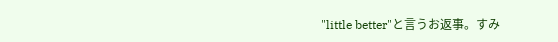"little better"と言うお返事。すみ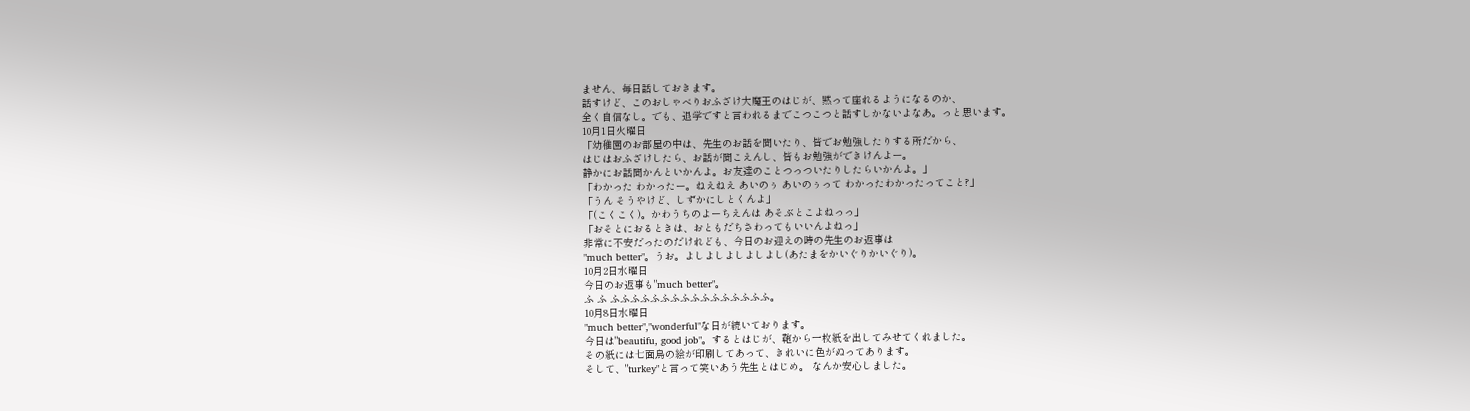ません、毎日話しておきます。
話すけど、このおしゃべりおふざけ大魔王のはじが、黙って座れるようになるのか、
全く自信なし。でも、退学ですと言われるまでこつこつと話すしかないよなあ。っと思います。
10月1日火曜日
「幼稚園のお部屋の中は、先生のお話を聞いたり、皆でお勉強したりする所だから、
はじはおふざけしたら、お話が聞こえんし、皆もお勉強ができけんよー。
静かにお話聞かんといかんよ。お友達のことつっついたりしたらいかんよ。」
「わかった わかったー。ねえねえ あいのぅ あいのぅって わかったわかったってこと?」
「うん そうやけど、しずかにしとくんよ」
「(こくこく)。かわうちのよーちえんは あそぶとこよねっっ」
「おそとにおるときは、おともだちさわってもいいんよねっ」
非常に不安だったのだけれども、今日のお迎えの時の先生のお返事は
"much better"。うお。よしよしよしよしよし(あたまをかいぐりかいぐり)。
10月2日水曜日
今日のお返事も"much better"。
ふ ふ ふふふふふふふふふふふふふふふふ。
10月8日水曜日
"much better","wonderful"な日が続いております。
今日は"beautifu, good job"。するとはじが、鞄から一枚紙を出してみせてくれました。
その紙には七面鳥の絵が印刷してあって、きれいに色がぬってあります。
そして、"turkey"と言って笑いあう先生とはじめ。 なんか安心しました。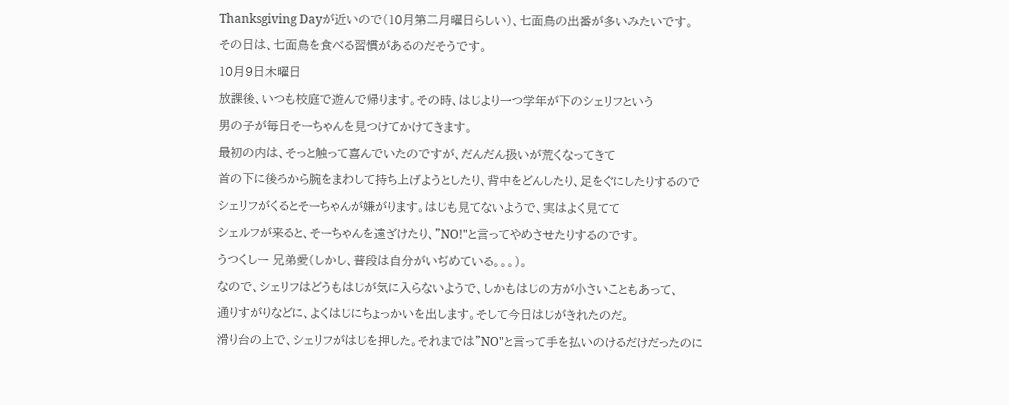Thanksgiving Dayが近いので(10月第二月曜日らしい)、七面鳥の出番が多いみたいです。
その日は、七面鳥を食べる習慣があるのだそうです。
10月9日木曜日
放課後、いつも校庭で遊んで帰ります。その時、はじより一つ学年が下のシェリフという
男の子が毎日そーちゃんを見つけてかけてきます。
最初の内は、そっと触って喜んでいたのですが、だんだん扱いが荒くなってきて
首の下に後ろから腕をまわして持ち上げようとしたり、背中をどんしたり、足をぐにしたりするので
シェリフがくるとそーちゃんが嫌がります。はじも見てないようで、実はよく見てて
シェルフが来ると、そーちゃんを遠ざけたり、"NO!"と言ってやめさせたりするのです。
うつくしー 兄弟愛(しかし、普段は自分がいぢめている。。。)。
なので、シェリフはどうもはじが気に入らないようで、しかもはじの方が小さいこともあって、
通りすがりなどに、よくはじにちょっかいを出します。そして今日はじがきれたのだ。
滑り台の上で、シェリフがはじを押した。それまでは"NO"と言って手を払いのけるだけだったのに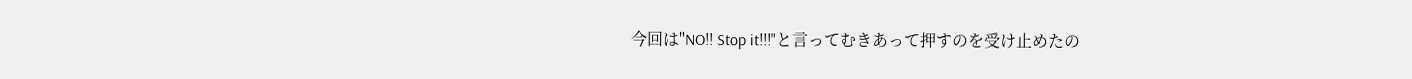今回は"NO!! Stop it!!!"と言ってむきあって押すのを受け止めたの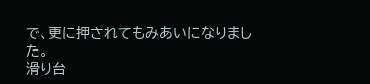で、更に押されてもみあいになりました。
滑り台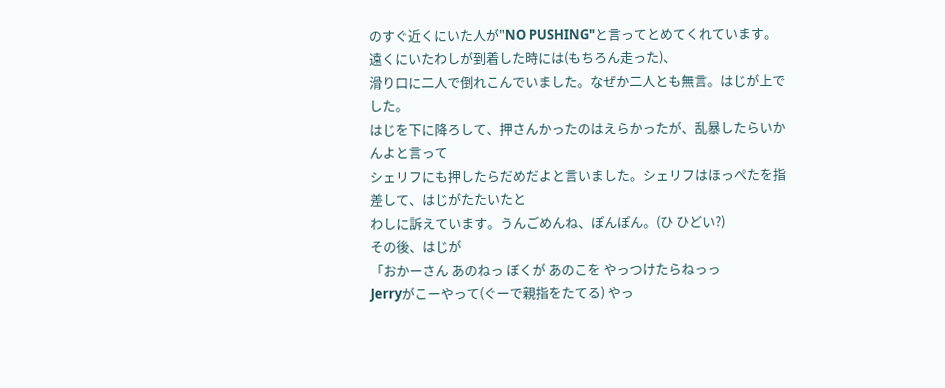のすぐ近くにいた人が"NO PUSHING"と言ってとめてくれています。
遠くにいたわしが到着した時には(もちろん走った)、
滑り口に二人で倒れこんでいました。なぜか二人とも無言。はじが上でした。
はじを下に降ろして、押さんかったのはえらかったが、乱暴したらいかんよと言って
シェリフにも押したらだめだよと言いました。シェリフはほっぺたを指差して、はじがたたいたと
わしに訴えています。うんごめんね、ぽんぽん。(ひ ひどい?)
その後、はじが
「おかーさん あのねっ ぼくが あのこを やっつけたらねっっ
Jerryがこーやって(ぐーで親指をたてる) やっ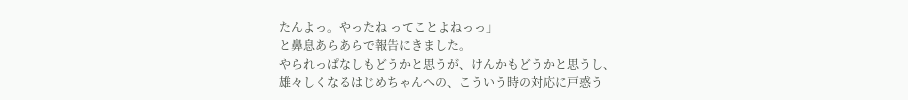たんよっ。やったね ってことよねっっ」
と鼻息あらあらで報告にきました。
やられっぱなしもどうかと思うが、けんかもどうかと思うし、
雄々しくなるはじめちゃんへの、こういう時の対応に戸惑う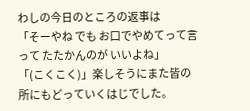わしの今日のところの返事は
「そーやね でも お口でやめてって言って たたかんのが いいよね」
「(こくこく)」楽しそうにまた皆の所にもどっていくはじでした。